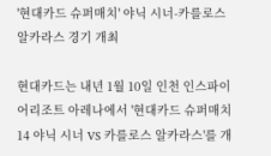'현대카드 슈퍼매치' 야닉 시너-카를로스 알카라스 경기 개최

현대카드는 내년 1월 10일 인천 인스파이어리조트 아레나에서 '현대카드 슈퍼매치 14 야닉 시너 VS 카를로스 알카라스'를 개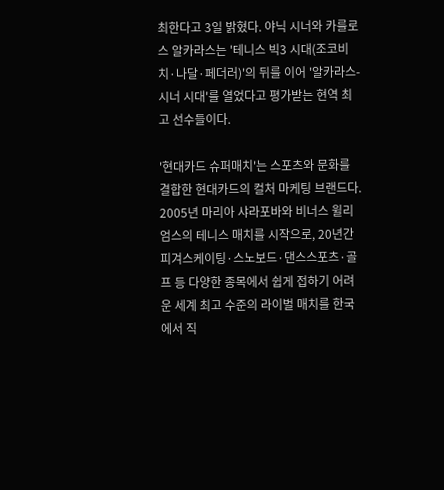최한다고 3일 밝혔다. 야닉 시너와 카를로스 알카라스는 '테니스 빅3 시대(조코비치·나달·페더러)'의 뒤를 이어 '알카라스-시너 시대'를 열었다고 평가받는 현역 최고 선수들이다.

'현대카드 슈퍼매치'는 스포츠와 문화를 결합한 현대카드의 컬처 마케팅 브랜드다. 2005년 마리아 샤라포바와 비너스 윌리엄스의 테니스 매치를 시작으로, 20년간 피겨스케이팅·스노보드·댄스스포츠·골프 등 다양한 종목에서 쉽게 접하기 어려운 세계 최고 수준의 라이벌 매치를 한국에서 직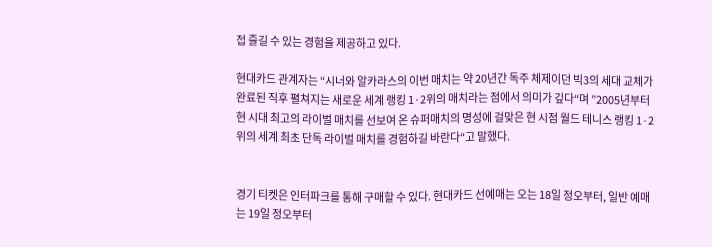접 즐길 수 있는 경험을 제공하고 있다.

현대카드 관계자는 “시너와 알카라스의 이번 매치는 약 20년간 독주 체제이던 빅3의 세대 교체가 완료된 직후 펼쳐지는 새로운 세계 랭킹 1·2위의 매치라는 점에서 의미가 깊다“며 ”2005년부터 현 시대 최고의 라이벌 매치를 선보여 온 슈퍼매치의 명성에 걸맞은 현 시점 월드 테니스 랭킹 1·2위의 세계 최초 단독 라이벌 매치를 경험하길 바란다“고 말했다.


경기 티켓은 인터파크를 통해 구매할 수 있다. 현대카드 선예매는 오는 18일 정오부터, 일반 예매는 19일 정오부터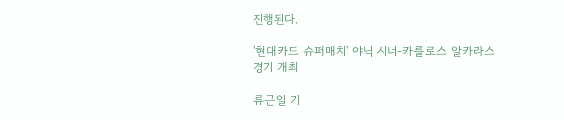진행된다.

'현대카드 슈퍼매치' 야닉 시너-카를로스 알카라스 경기 개최

류근일 기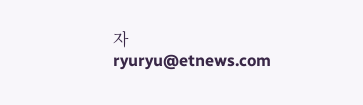자 ryuryu@etnews.com